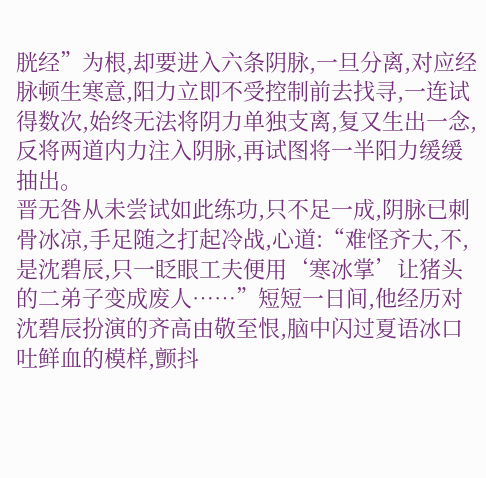胱经”为根,却要进入六条阴脉,一旦分离,对应经脉顿生寒意,阳力立即不受控制前去找寻,一连试得数次,始终无法将阴力单独支离,复又生出一念,反将两道内力注入阴脉,再试图将一半阳力缓缓抽出。
晋无咎从未尝试如此练功,只不足一成,阴脉已刺骨冰凉,手足随之打起冷战,心道:“难怪齐大,不,是沈碧辰,只一眨眼工夫便用‘寒冰掌’让猪头的二弟子变成废人……”短短一日间,他经历对沈碧辰扮演的齐高由敬至恨,脑中闪过夏语冰口吐鲜血的模样,颤抖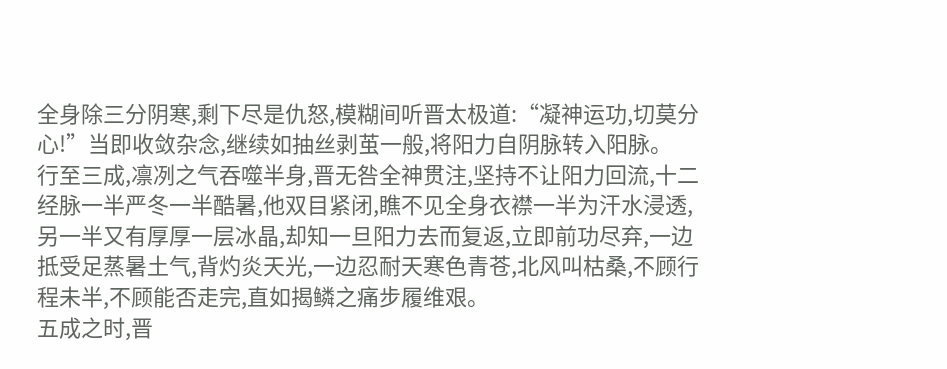全身除三分阴寒,剩下尽是仇怒,模糊间听晋太极道:“凝神运功,切莫分心!”当即收敛杂念,继续如抽丝剥茧一般,将阳力自阴脉转入阳脉。
行至三成,凛冽之气吞噬半身,晋无咎全神贯注,坚持不让阳力回流,十二经脉一半严冬一半酷暑,他双目紧闭,瞧不见全身衣襟一半为汗水浸透,另一半又有厚厚一层冰晶,却知一旦阳力去而复返,立即前功尽弃,一边抵受足蒸暑土气,背灼炎天光,一边忍耐天寒色青苍,北风叫枯桑,不顾行程未半,不顾能否走完,直如揭鳞之痛步履维艰。
五成之时,晋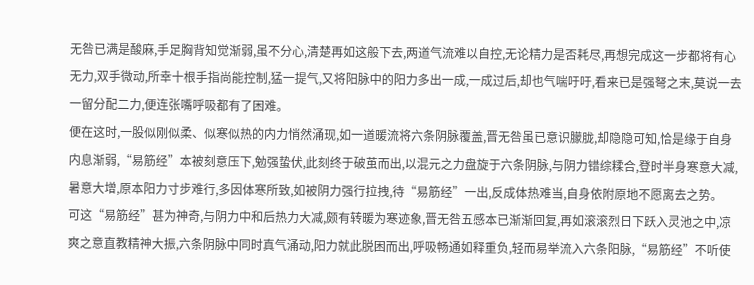无咎已满是酸麻,手足胸背知觉渐弱,虽不分心,清楚再如这般下去,两道气流难以自控,无论精力是否耗尽,再想完成这一步都将有心无力,双手微动,所幸十根手指尚能控制,猛一提气,又将阳脉中的阳力多出一成,一成过后,却也气喘吁吁,看来已是强弩之末,莫说一去一留分配二力,便连张嘴呼吸都有了困难。
便在这时,一股似刚似柔、似寒似热的内力悄然涌现,如一道暖流将六条阴脉覆盖,晋无咎虽已意识朦胧,却隐隐可知,恰是缘于自身内息渐弱,“易筋经”本被刻意压下,勉强蛰伏,此刻终于破茧而出,以混元之力盘旋于六条阴脉,与阴力错综糅合,登时半身寒意大减,暑意大增,原本阳力寸步难行,多因体寒所致,如被阴力强行拉拽,待“易筋经”一出,反成体热难当,自身依附原地不愿离去之势。
可这“易筋经”甚为神奇,与阴力中和后热力大减,颇有转暖为寒迹象,晋无咎五感本已渐渐回复,再如滚滚烈日下跃入灵池之中,凉爽之意直教精神大振,六条阴脉中同时真气涌动,阳力就此脱困而出,呼吸畅通如释重负,轻而易举流入六条阳脉,“易筋经”不听使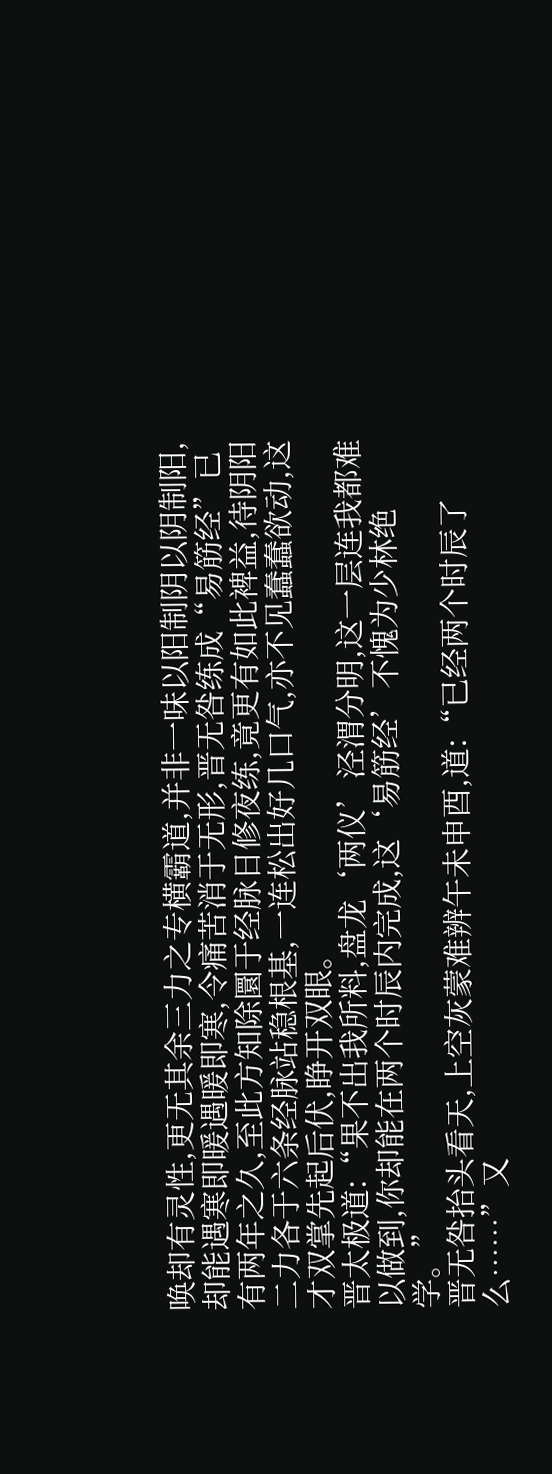唤却有灵性,更无其余三力之专横霸道,并非一味以阳制阴以阴制阳,却能遇寒即暖遇暖即寒,令痛苦消于无形,晋无咎练成“易筋经”已有两年之久,至此方知除圜于经脉日修夜练,竟更有如此裨益,待阴阳二力各于六条经脉站稳根基,一连松出好几口气,亦不见蠢蠢欲动,这才双掌先起后伏,睁开双眼。
晋太极道:“果不出我所料,盘龙‘两仪’泾渭分明,这一层连我都难以做到,你却能在两个时辰内完成,这‘易筋经’不愧为少林绝学。”
晋无咎抬头看天,上空灰蒙难辨午未申酉,道:“已经两个时辰了么……”又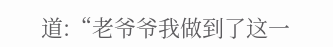道:“老爷爷我做到了这一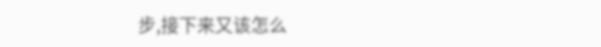步,接下来又该怎么